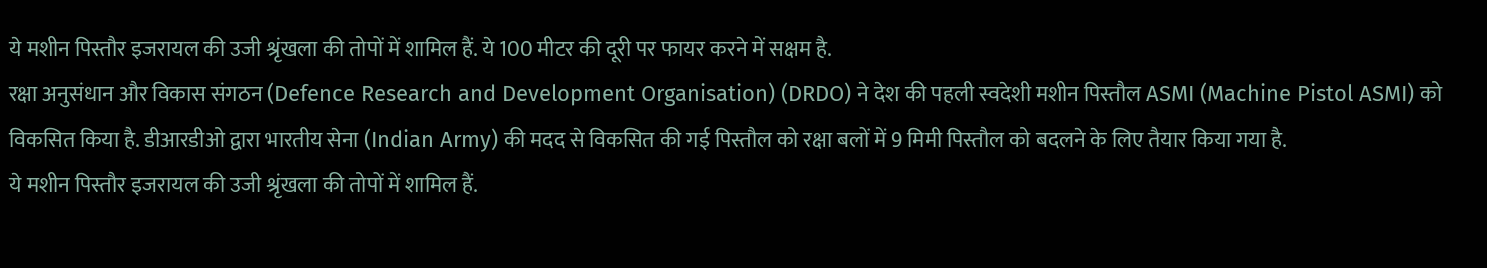ये मशीन पिस्तौर इजरायल की उजी श्रृंखला की तोपों में शामिल हैं. ये 100 मीटर की दूरी पर फायर करने में सक्षम है.
रक्षा अनुसंधान और विकास संगठन (Defence Research and Development Organisation) (DRDO) ने देश की पहली स्वदेशी मशीन पिस्तौल ASMI (Machine Pistol ASMI) को विकसित किया है. डीआरडीओ द्वारा भारतीय सेना (Indian Army) की मदद से विकसित की गई पिस्तौल को रक्षा बलों में 9 मिमी पिस्तौल को बदलने के लिए तैयार किया गया है.
ये मशीन पिस्तौर इजरायल की उजी श्रृंखला की तोपों में शामिल हैं.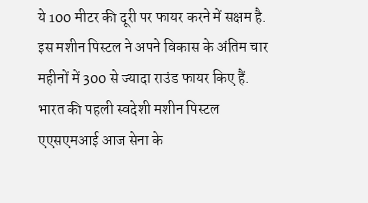ये 100 मीटर की दूरी पर फायर करने में सक्षम है.
इस मशीन पिस्टल ने अपने विकास के अंतिम चार महीनों में 300 से ज्यादा राउंड फायर किए हैं. भारत की पहली स्वदेशी मशीन पिस्टल एएसएमआई आज सेना के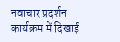नवाचार प्रदर्शन कार्यक्रम में दिखाई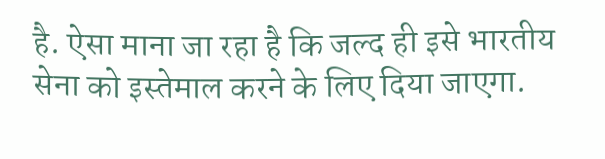है. ऐसा माना जा रहा है कि जल्द ही इसे भारतीय सेना को इस्तेमाल करने के लिए दिया जाएगा.